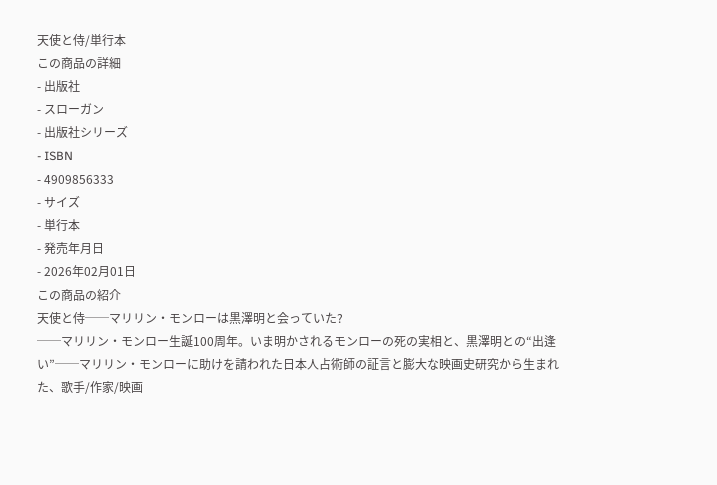天使と侍/単行本
この商品の詳細
- 出版社
- スローガン
- 出版社シリーズ
- ISBN
- 4909856333
- サイズ
- 単行本
- 発売年月日
- 2026年02月01日
この商品の紹介
天使と侍──マリリン・モンローは黒澤明と会っていた?
──マリリン・モンロー生誕100周年。いま明かされるモンローの死の実相と、黒澤明との“出逢い”──マリリン・モンローに助けを請われた日本人占術師の証言と膨大な映画史研究から生まれた、歌手/作家/映画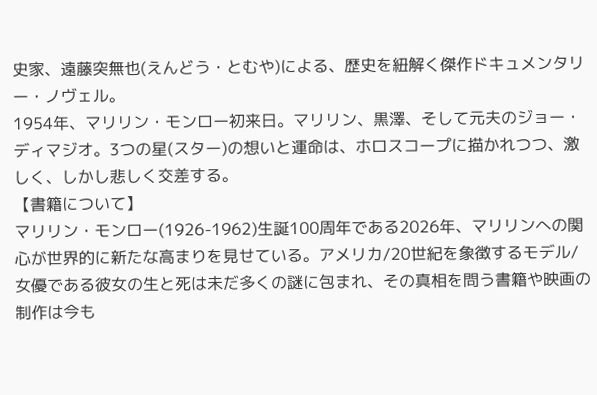史家、遠藤突無也(えんどう・とむや)による、歴史を紐解く傑作ドキュメンタリー・ノヴェル。
1954年、マリリン・モンロー初来日。マリリン、黒澤、そして元夫のジョー・ディマジオ。3つの星(スター)の想いと運命は、ホロスコープに描かれつつ、激しく、しかし悲しく交差する。
【書籍について】
マリリン・モンロー(1926-1962)生誕100周年である2026年、マリリンへの関心が世界的に新たな高まりを見せている。アメリカ/20世紀を象徴するモデル/女優である彼女の生と死は未だ多くの謎に包まれ、その真相を問う書籍や映画の制作は今も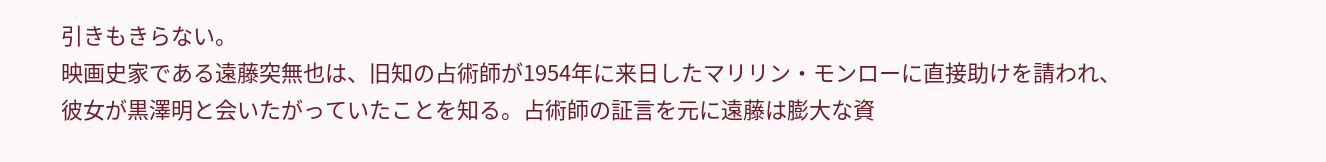引きもきらない。
映画史家である遠藤突無也は、旧知の占術師が1954年に来日したマリリン・モンローに直接助けを請われ、彼女が黒澤明と会いたがっていたことを知る。占術師の証言を元に遠藤は膨大な資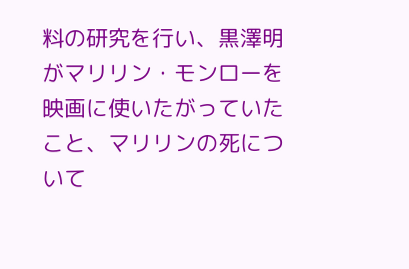料の研究を行い、黒澤明がマリリン・モンローを映画に使いたがっていたこと、マリリンの死について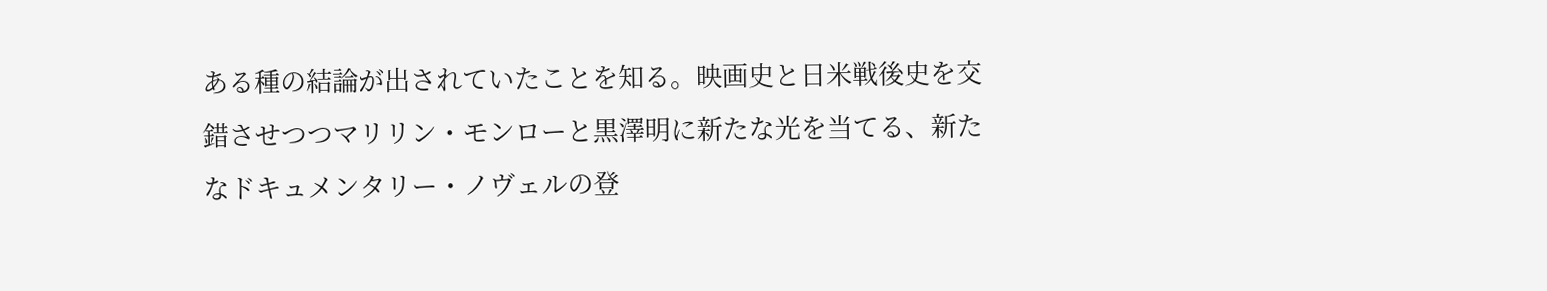ある種の結論が出されていたことを知る。映画史と日米戦後史を交錯させつつマリリン・モンローと黒澤明に新たな光を当てる、新たなドキュメンタリー・ノヴェルの登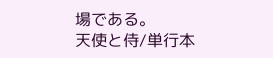場である。
天使と侍/単行本